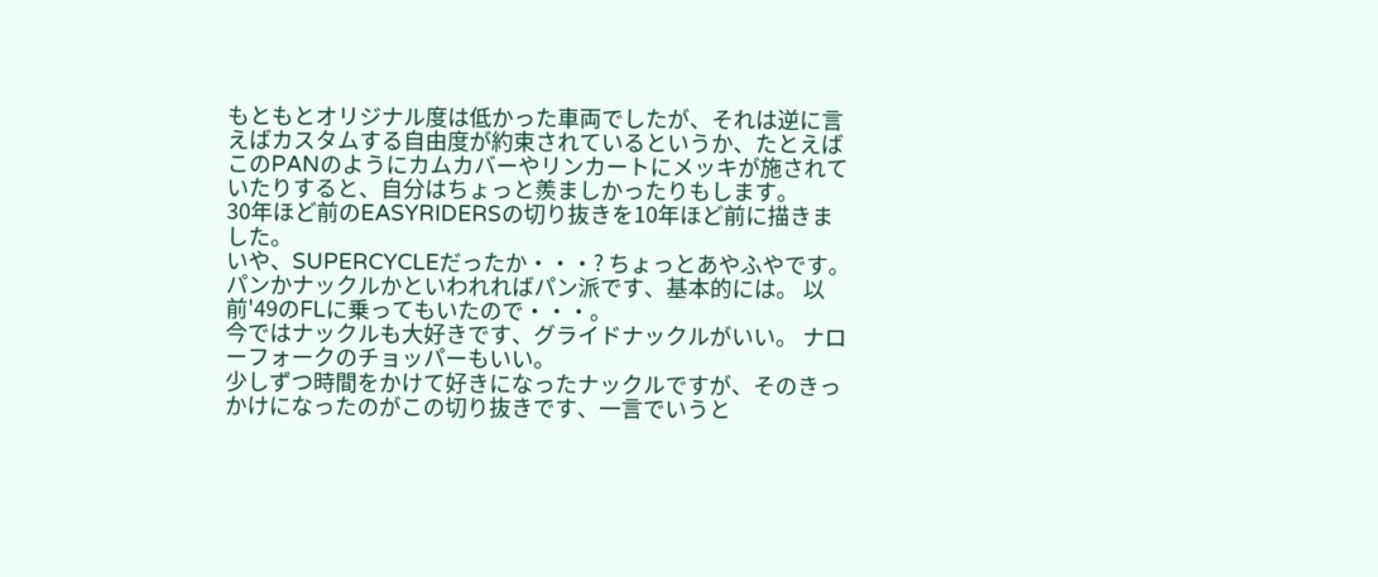もともとオリジナル度は低かった車両でしたが、それは逆に言えばカスタムする自由度が約束されているというか、たとえばこのPANのようにカムカバーやリンカートにメッキが施されていたりすると、自分はちょっと羨ましかったりもします。
30年ほど前のEASYRIDERSの切り抜きを10年ほど前に描きました。
いや、SUPERCYCLEだったか・・・? ちょっとあやふやです。
パンかナックルかといわれればパン派です、基本的には。 以前'49のFLに乗ってもいたので・・・。
今ではナックルも大好きです、グライドナックルがいい。 ナローフォークのチョッパーもいい。
少しずつ時間をかけて好きになったナックルですが、そのきっかけになったのがこの切り抜きです、一言でいうと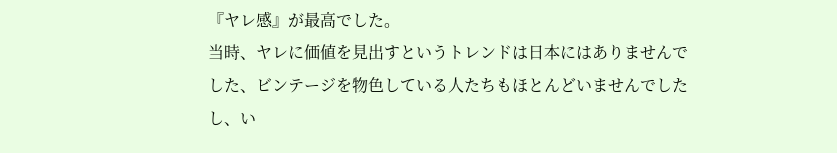『ヤレ感』が最高でした。
当時、ヤレに価値を見出すというトレンドは日本にはありませんでした、ビンテージを物色している人たちもほとんどいませんでしたし、い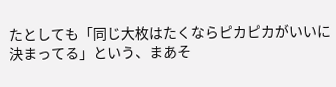たとしても「同じ大枚はたくならピカピカがいいに決まってる」という、まあそ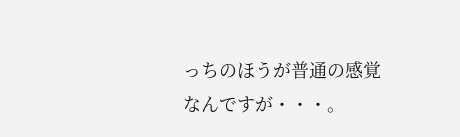っちのほうが普通の感覚なんですが・・・。